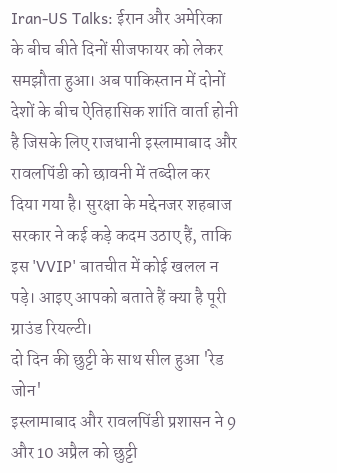Iran-US Talks: ईरान और अमेरिका के बीच बीते दिनों सीजफायर को लेकर समझौता हुआ। अब पाकिस्तान में दोनों देशों के बीच ऐतिहासिक शांति वार्ता होनी है जिसके लिए राजधानी इस्लामाबाद और रावलपिंडी को छावनी में तब्दील कर दिया गया है। सुरक्षा के मद्देनजर शहबाज सरकार ने कई कड़े कदम उठाए हैं, ताकि इस 'VVIP' बातचीत में कोई खलल न पड़े। आइए आपको बताते हैं क्या है पूरी ग्राउंड रियल्टी।
दो दिन की छुट्टी के साथ सील हुआ 'रेड जोन'
इस्लामाबाद और रावलपिंडी प्रशासन ने 9 और 10 अप्रैल को छुट्टी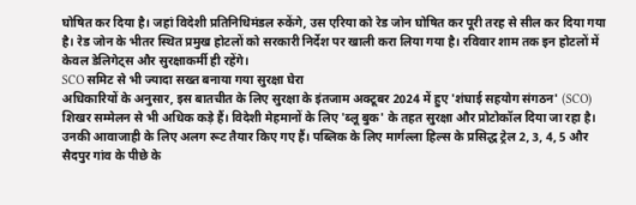घोषित कर दिया है। जहां विदेशी प्रतिनिधिमंडल रुकेंगे, उस एरिया को रेड जोन घोषित कर पूरी तरह से सील कर दिया गया है। रेड जोन के भीतर स्थित प्रमुख होटलों को सरकारी निर्देश पर खाली करा लिया गया है। रविवार शाम तक इन होटलों में केवल डेलिगेट्स और सुरक्षाकर्मी ही रहेंगे।
SCO समिट से भी ज्यादा सख्त बनाया गया सुरक्षा घेरा
अधिकारियों के अनुसार, इस बातचीत के लिए सुरक्षा के इंतजाम अक्टूबर 2024 में हुए 'शंघाई सहयोग संगठन' (SCO) शिखर सम्मेलन से भी अधिक कड़े हैं। विदेशी मेहमानों के लिए 'ब्लू बुक' के तहत सुरक्षा और प्रोटोकॉल दिया जा रहा है। उनकी आवाजाही के लिए अलग रूट तैयार किए गए हैं। पब्लिक के लिए मार्गल्ला हिल्स के प्रसिद्ध ट्रेल 2, 3, 4, 5 और सैदपुर गांव के पीछे के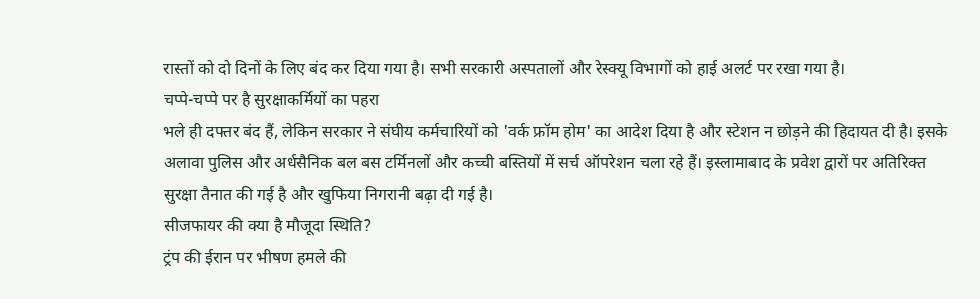रास्तों को दो दिनों के लिए बंद कर दिया गया है। सभी सरकारी अस्पतालों और रेस्क्यू विभागों को हाई अलर्ट पर रखा गया है।
चप्पे-चप्पे पर है सुरक्षाकर्मियों का पहरा
भले ही दफ्तर बंद हैं, लेकिन सरकार ने संघीय कर्मचारियों को 'वर्क फ्रॉम होम' का आदेश दिया है और स्टेशन न छोड़ने की हिदायत दी है। इसके अलावा पुलिस और अर्धसैनिक बल बस टर्मिनलों और कच्ची बस्तियों में सर्च ऑपरेशन चला रहे हैं। इस्लामाबाद के प्रवेश द्वारों पर अतिरिक्त सुरक्षा तैनात की गई है और खुफिया निगरानी बढ़ा दी गई है।
सीजफायर की क्या है मौजूदा स्थिति?
ट्रंप की ईरान पर भीषण हमले की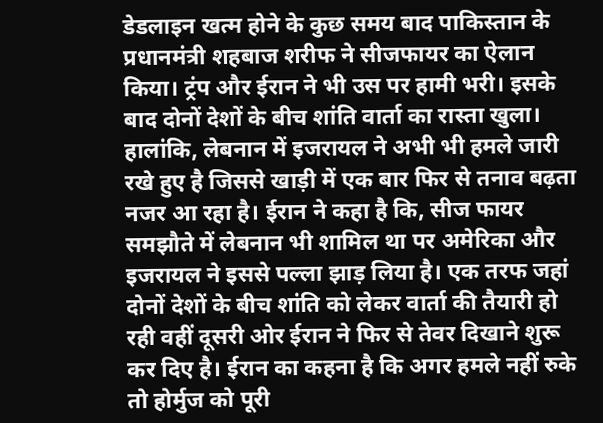डेडलाइन खत्म होने के कुछ समय बाद पाकिस्तान के प्रधानमंत्री शहबाज शरीफ ने सीजफायर का ऐलान किया। ट्रंप और ईरान ने भी उस पर हामी भरी। इसके बाद दोनों देशों के बीच शांति वार्ता का रास्ता खुला। हालांकि, लेबनान में इजरायल ने अभी भी हमले जारी रखे हुए है जिससे खाड़ी में एक बार फिर से तनाव बढ़ता नजर आ रहा है। ईरान ने कहा है कि, सीज फायर समझौते में लेबनान भी शामिल था पर अमेरिका और इजरायल ने इससे पल्ला झाड़ लिया है। एक तरफ जहां दोनों देशों के बीच शांति को लेकर वार्ता की तैयारी हो रही वहीं दूसरी ओर ईरान ने फिर से तेवर दिखाने शुरू कर दिए है। ईरान का कहना है कि अगर हमले नहीं रुके तो होर्मुज को पूरी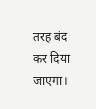तरह बंद कर दिया जाएगा।